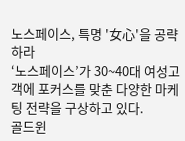노스페이스, 특명 '女心'을 공략하라
‘노스페이스’가 30~40대 여성고객에 포커스를 맞춘 다양한 마케팅 전략을 구상하고 있다.
골드윈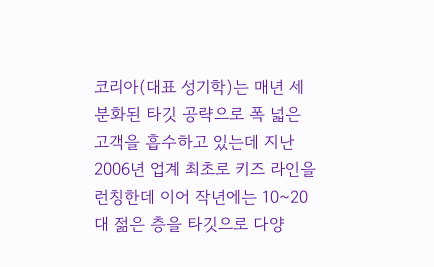코리아(대표 성기학)는 매년 세분화된 타깃 공략으로 폭 넓은 고객을 흡수하고 있는데 지난 2006년 업계 최초로 키즈 라인을 런칭한데 이어 작년에는 10~20대 젊은 층을 타깃으로 다양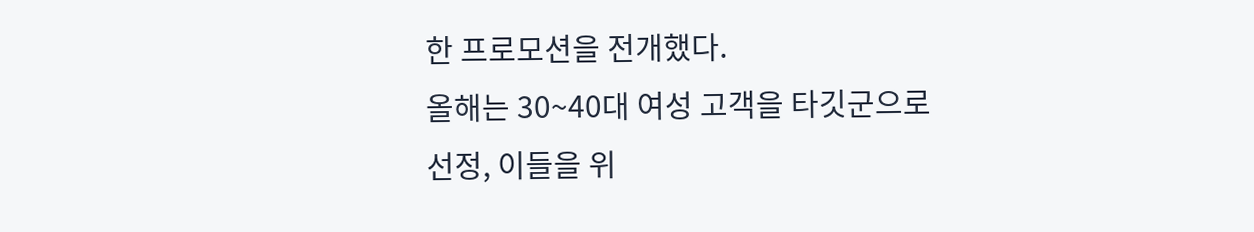한 프로모션을 전개했다.
올해는 30~40대 여성 고객을 타깃군으로 선정, 이들을 위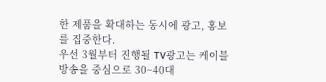한 제품을 확대하는 동시에 광고, 홍보를 집중한다.
우선 3월부터 진행될 TV광고는 케이블 방송을 중심으로 30~40대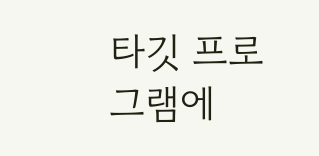타깃 프로그램에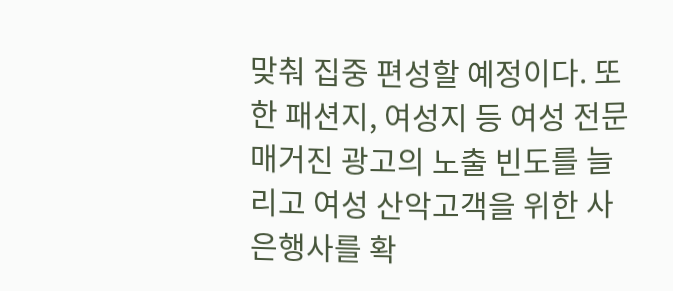맞춰 집중 편성할 예정이다. 또한 패션지, 여성지 등 여성 전문 매거진 광고의 노출 빈도를 늘리고 여성 산악고객을 위한 사은행사를 확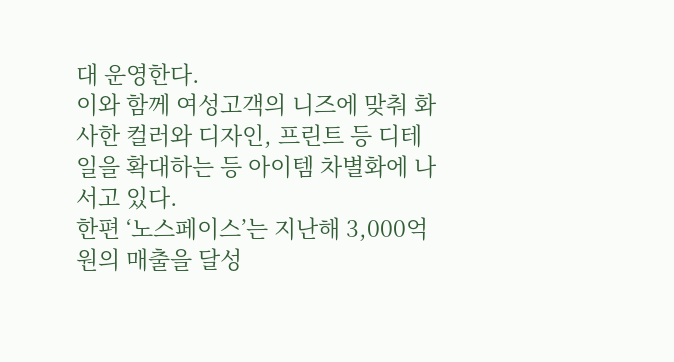대 운영한다.
이와 함께 여성고객의 니즈에 맞춰 화사한 컬러와 디자인, 프린트 등 디테일을 확대하는 등 아이템 차별화에 나서고 있다.
한편 ‘노스페이스’는 지난해 3,000억원의 매출을 달성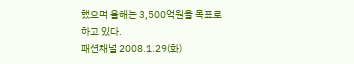했으며 올해는 3,500억원을 목표로 하고 있다.
패션채널 2008.1.29(화)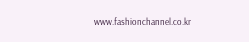www.fashionchannel.co.kr